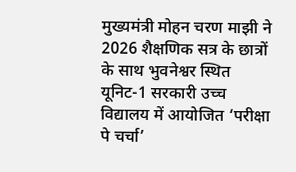मुख्यमंत्री मोहन चरण माझी ने 2026 शैक्षणिक सत्र के छात्रों के साथ भुवनेश्वर स्थित यूनिट-1 सरकारी उच्च विद्यालय में आयोजित ‘परीक्षा पे चर्चा’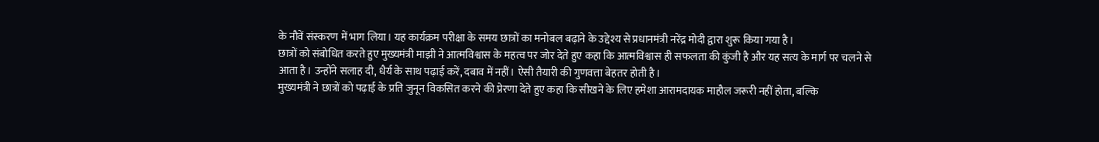के नौवें संस्करण में भाग लिया। यह कार्यक्रम परीक्षा के समय छात्रों का मनोबल बढ़ाने के उद्देश्य से प्रधानमंत्री नरेंद्र मोदी द्वारा शुरू किया गया है।
छात्रों को संबोधित करते हुए मुख्यमंत्री माझी ने आत्मविश्वास के महत्व पर जोर देते हुए कहा कि आत्मविश्वास ही सफलता की कुंजी है और यह सत्य के मार्ग पर चलने से आता है। उन्होंने सलाह दी, धैर्य के साथ पढ़ाई करें, दबाव में नहीं। ऐसी तैयारी की गुणवत्ता बेहतर होती है।
मुख्यमंत्री ने छात्रों को पढ़ाई के प्रति जुनून विकसित करने की प्रेरणा देते हुए कहा कि सीखने के लिए हमेशा आरामदायक माहौल जरूरी नहीं होता, बल्कि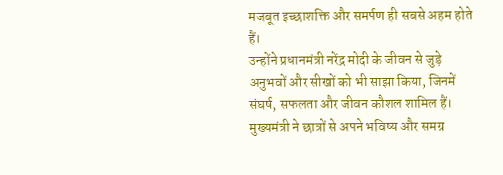मजबूत इच्छाशक्ति और समर्पण ही सबसे अहम होते हैं।
उन्होंने प्रधानमंत्री नरेंद्र मोदी के जीवन से जुड़े अनुभवों और सीखों को भी साझा किया, जिनमें संघर्ष, सफलता और जीवन कौशल शामिल हैं। मुख्यमंत्री ने छात्रों से अपने भविष्य और समग्र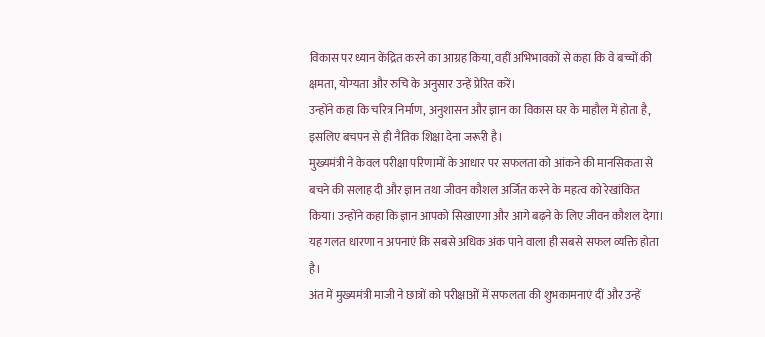विकास पर ध्यान केंद्रित करने का आग्रह किया, वहीं अभिभावकों से कहा कि वे बच्चों की क्षमता, योग्यता और रुचि के अनुसार उन्हें प्रेरित करें।
उन्होंने कहा कि चरित्र निर्माण, अनुशासन और ज्ञान का विकास घर के माहौल में होता है, इसलिए बचपन से ही नैतिक शिक्षा देना जरूरी है।
मुख्यमंत्री ने केवल परीक्षा परिणामों के आधार पर सफलता को आंकने की मानसिकता से बचने की सलाह दी और ज्ञान तथा जीवन कौशल अर्जित करने के महत्व को रेखांकित किया। उन्होंने कहा कि ज्ञान आपको सिखाएगा और आगे बढ़ने के लिए जीवन कौशल देगा। यह गलत धारणा न अपनाएं कि सबसे अधिक अंक पाने वाला ही सबसे सफल व्यक्ति होता है।
अंत में मुख्यमंत्री माजी ने छात्रों को परीक्षाओं में सफलता की शुभकामनाएं दीं और उन्हें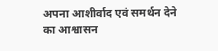अपना आशीर्वाद एवं समर्थन देने का आश्वासन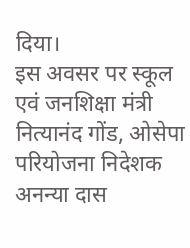दिया।
इस अवसर पर स्कूल एवं जनशिक्षा मंत्री नित्यानंद गोंड, ओसेपा परियोजना निदेशक अनन्या दास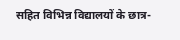सहित विभिन्न विद्यालयों के छात्र-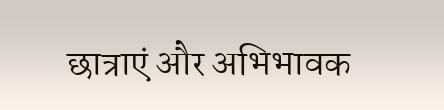छात्राएं और अभिभावक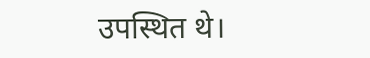उपस्थित थे।